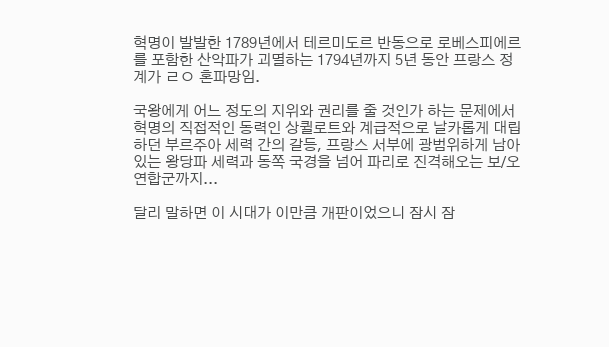혁명이 발발한 1789년에서 테르미도르 반동으로 로베스피에르를 포함한 산악파가 괴멸하는 1794년까지 5년 동안 프랑스 정계가 ㄹㅇ 혼파망임.

국왕에게 어느 정도의 지위와 권리를 줄 것인가 하는 문제에서 혁명의 직접적인 동력인 상퀼로트와 계급적으로 날카롭게 대립하던 부르주아 세력 간의 갈등, 프랑스 서부에 광범위하게 남아 있는 왕당파 세력과 동쪽 국경을 넘어 파리로 진격해오는 보/오 연합군까지...

달리 말하면 이 시대가 이만큼 개판이었으니 잠시 잠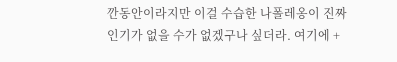깐동안이라지만 이걸 수습한 나폴레옹이 진짜 인기가 없을 수가 없겠구나 싶더라. 여기에 +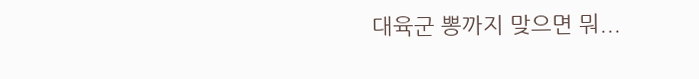대육군 뽕까지 맞으면 뭐...